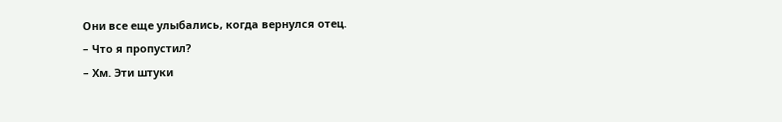Они все еще улыбались, когда вернулся отец.
– Что я пропустил?
– Хм. Эти штуки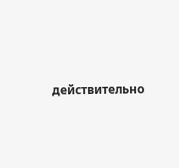действительно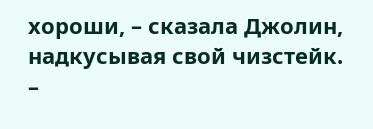хороши, – сказала Джолин, надкусывая свой чизстейк. –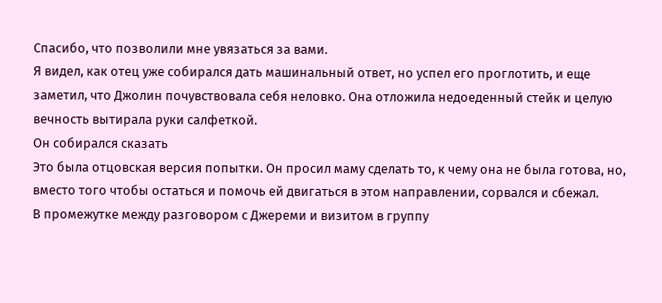Спасибо, что позволили мне увязаться за вами.
Я видел, как отец уже собирался дать машинальный ответ, но успел его проглотить, и еще заметил, что Джолин почувствовала себя неловко. Она отложила недоеденный стейк и целую вечность вытирала руки салфеткой.
Он собирался сказать
Это была отцовская версия попытки. Он просил маму сделать то, к чему она не была готова, но, вместо того чтобы остаться и помочь ей двигаться в этом направлении, сорвался и сбежал.
В промежутке между разговором с Джереми и визитом в группу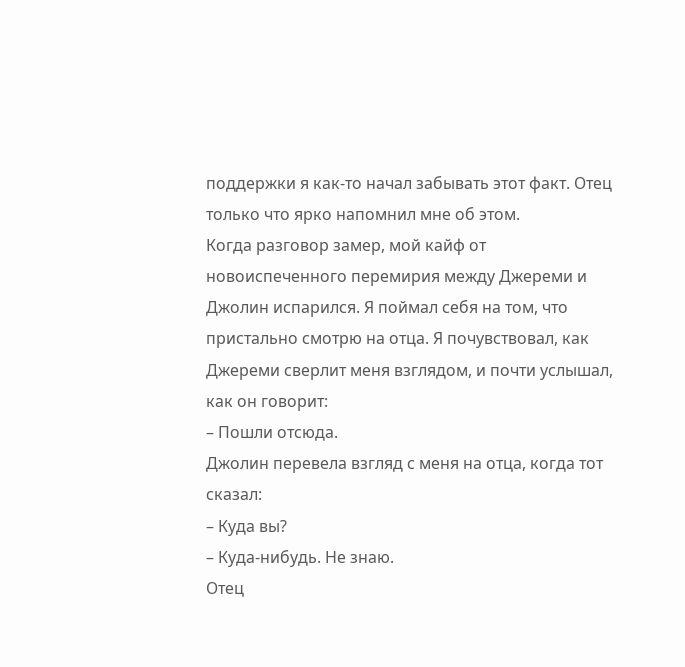поддержки я как-то начал забывать этот факт. Отец только что ярко напомнил мне об этом.
Когда разговор замер, мой кайф от новоиспеченного перемирия между Джереми и Джолин испарился. Я поймал себя на том, что пристально смотрю на отца. Я почувствовал, как Джереми сверлит меня взглядом, и почти услышал, как он говорит:
– Пошли отсюда.
Джолин перевела взгляд с меня на отца, когда тот сказал:
– Куда вы?
– Куда-нибудь. Не знаю.
Отец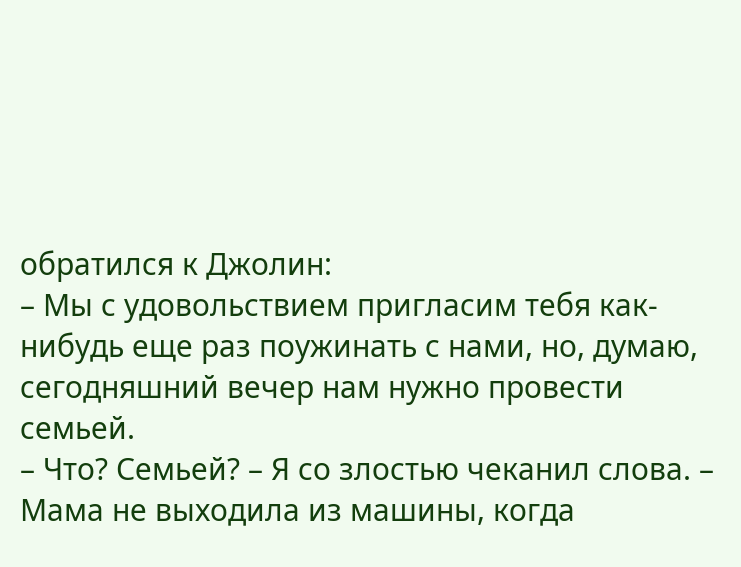обратился к Джолин:
– Мы с удовольствием пригласим тебя как-нибудь еще раз поужинать с нами, но, думаю, сегодняшний вечер нам нужно провести семьей.
– Что? Семьей? – Я со злостью чеканил слова. – Мама не выходила из машины, когда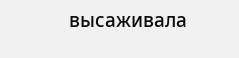высаживала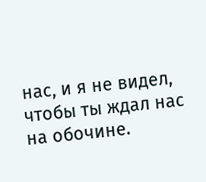нас, и я не видел, чтобы ты ждал нас на обочине.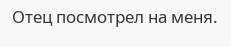Отец посмотрел на меня.